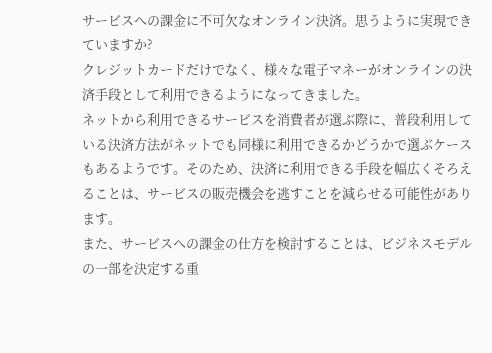サービスへの課金に不可欠なオンライン決済。思うように実現できていますか?
クレジットカードだけでなく、様々な電子マネーがオンラインの決済手段として利用できるようになってきました。
ネットから利用できるサービスを消費者が選ぶ際に、普段利用している決済方法がネットでも同様に利用できるかどうかで選ぶケースもあるようです。そのため、決済に利用できる手段を幅広くそろえることは、サービスの販売機会を逃すことを減らせる可能性があります。
また、サービスへの課金の仕方を検討することは、ビジネスモデルの一部を決定する重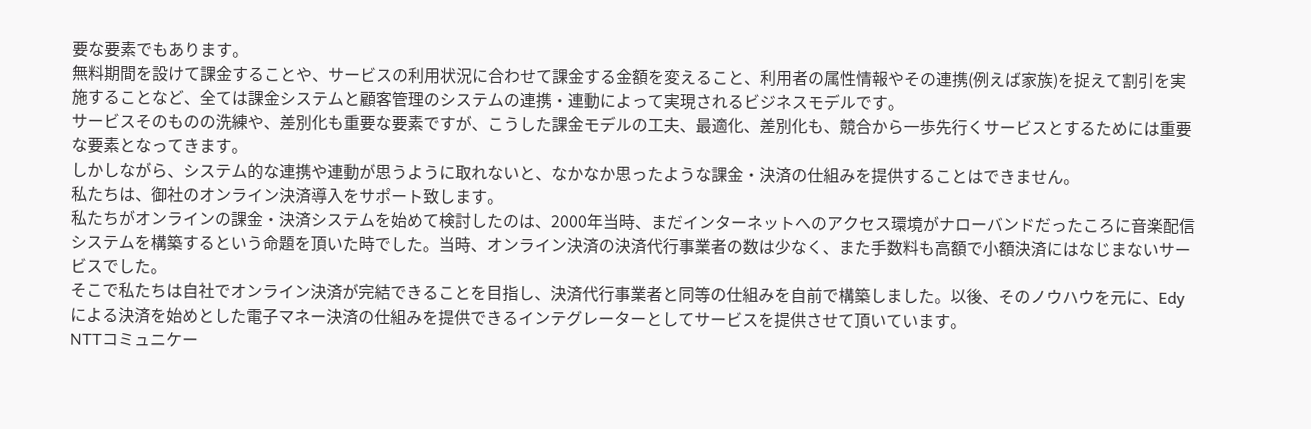要な要素でもあります。
無料期間を設けて課金することや、サービスの利用状況に合わせて課金する金額を変えること、利用者の属性情報やその連携(例えば家族)を捉えて割引を実施することなど、全ては課金システムと顧客管理のシステムの連携・連動によって実現されるビジネスモデルです。
サービスそのものの洗練や、差別化も重要な要素ですが、こうした課金モデルの工夫、最適化、差別化も、競合から一歩先行くサービスとするためには重要な要素となってきます。
しかしながら、システム的な連携や連動が思うように取れないと、なかなか思ったような課金・決済の仕組みを提供することはできません。
私たちは、御社のオンライン決済導入をサポート致します。
私たちがオンラインの課金・決済システムを始めて検討したのは、2000年当時、まだインターネットへのアクセス環境がナローバンドだったころに音楽配信システムを構築するという命題を頂いた時でした。当時、オンライン決済の決済代行事業者の数は少なく、また手数料も高額で小額決済にはなじまないサービスでした。
そこで私たちは自社でオンライン決済が完結できることを目指し、決済代行事業者と同等の仕組みを自前で構築しました。以後、そのノウハウを元に、Edyによる決済を始めとした電子マネー決済の仕組みを提供できるインテグレーターとしてサービスを提供させて頂いています。
NTTコミュニケー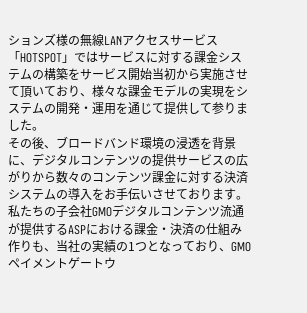ションズ様の無線LANアクセスサービス「HOTSPOT」ではサービスに対する課金システムの構築をサービス開始当初から実施させて頂いており、様々な課金モデルの実現をシステムの開発・運用を通じて提供して参りました。
その後、ブロードバンド環境の浸透を背景に、デジタルコンテンツの提供サービスの広がりから数々のコンテンツ課金に対する決済システムの導入をお手伝いさせております。私たちの子会社GMOデジタルコンテンツ流通が提供するASPにおける課金・決済の仕組み作りも、当社の実績の1つとなっており、GMOペイメントゲートウ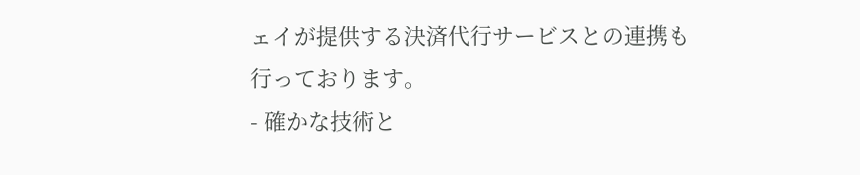ェイが提供する決済代行サービスとの連携も行っております。
- 確かな技術と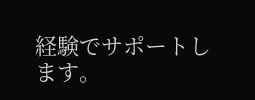経験でサポートします。